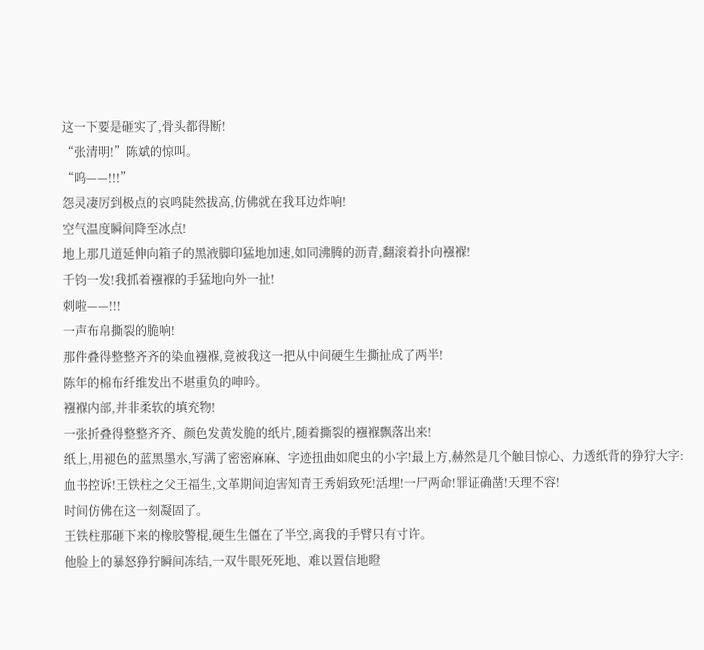这一下要是砸实了,骨头都得断!
“张清明!”陈斌的惊叫。
“呜——!!!”
怨灵凄厉到极点的哀鸣陡然拔高,仿佛就在我耳边炸响!
空气温度瞬间降至冰点!
地上那几道延伸向箱子的黑液脚印猛地加速,如同沸腾的沥青,翻滚着扑向襁褓!
千钧一发!我抓着襁褓的手猛地向外一扯!
刺啦——!!!
一声布帛撕裂的脆响!
那件叠得整整齐齐的染血襁褓,竟被我这一把从中间硬生生撕扯成了两半!
陈年的棉布纤维发出不堪重负的呻吟。
襁褓内部,并非柔软的填充物!
一张折叠得整整齐齐、颜色发黄发脆的纸片,随着撕裂的襁褓飘落出来!
纸上,用褪色的蓝黑墨水,写满了密密麻麻、字迹扭曲如爬虫的小字!最上方,赫然是几个触目惊心、力透纸背的狰狞大字:
血书控诉!王铁柱之父王福生,文革期间迫害知青王秀娟致死!活埋!一尸两命!罪证确凿!天理不容!
时间仿佛在这一刻凝固了。
王铁柱那砸下来的橡胶警棍,硬生生僵在了半空,离我的手臂只有寸许。
他脸上的暴怒狰狞瞬间冻结,一双牛眼死死地、难以置信地瞪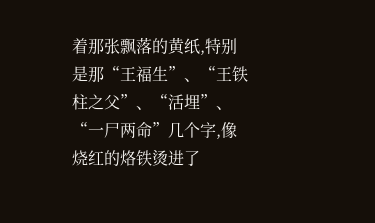着那张飘落的黄纸,特别是那“王福生”、“王铁柱之父”、“活埋”、“一尸两命”几个字,像烧红的烙铁烫进了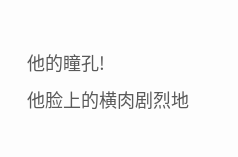他的瞳孔!
他脸上的横肉剧烈地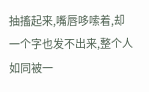抽搐起来,嘴唇哆嗦着,却一个字也发不出来,整个人如同被一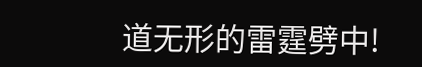道无形的雷霆劈中!